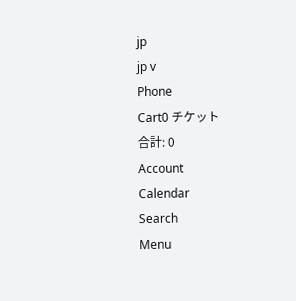jp
jp v
Phone
Cart0 チケット
合計: 0
Account
Calendar
Search
Menu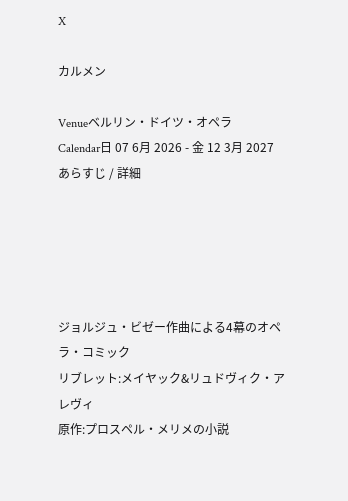X

カルメン

Venueベルリン・ドイツ・オペラ
Calendar日 07 6月 2026 - 金 12 3月 2027
あらすじ / 詳細





ジョルジュ・ビゼー作曲による4幕のオペラ・コミック
リブレット:メイヤック&リュドヴィク・アレヴィ
原作:プロスペル・メリメの小説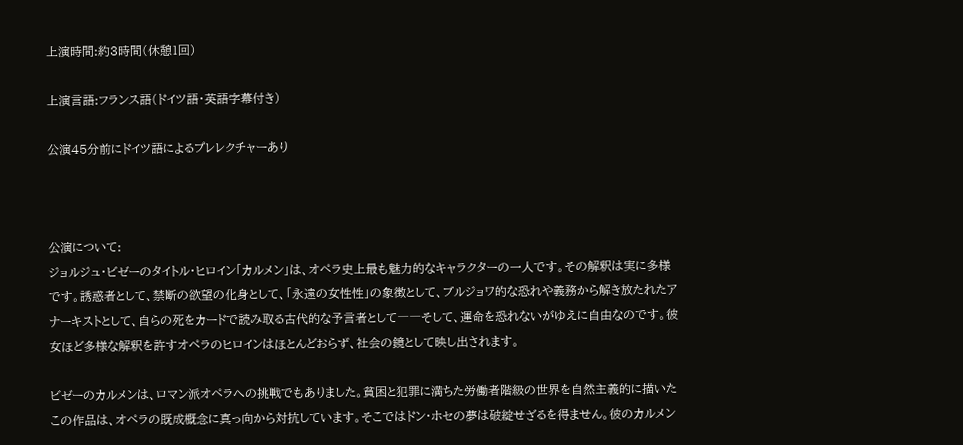上演時間:約3時間(休憩1回)

上演言語:フランス語(ドイツ語・英語字幕付き)

公演45分前にドイツ語によるプレレクチャーあり



公演について:
ジョルジュ・ビゼーのタイトル・ヒロイン「カルメン」は、オペラ史上最も魅力的なキャラクターの一人です。その解釈は実に多様です。誘惑者として、禁断の欲望の化身として、「永遠の女性性」の象徴として、ブルジョワ的な恐れや義務から解き放たれたアナーキストとして、自らの死をカードで読み取る古代的な予言者として――そして、運命を恐れないがゆえに自由なのです。彼女ほど多様な解釈を許すオペラのヒロインはほとんどおらず、社会の鏡として映し出されます。

ビゼーのカルメンは、ロマン派オペラへの挑戦でもありました。貧困と犯罪に満ちた労働者階級の世界を自然主義的に描いたこの作品は、オペラの既成概念に真っ向から対抗しています。そこではドン・ホセの夢は破綻せざるを得ません。彼のカルメン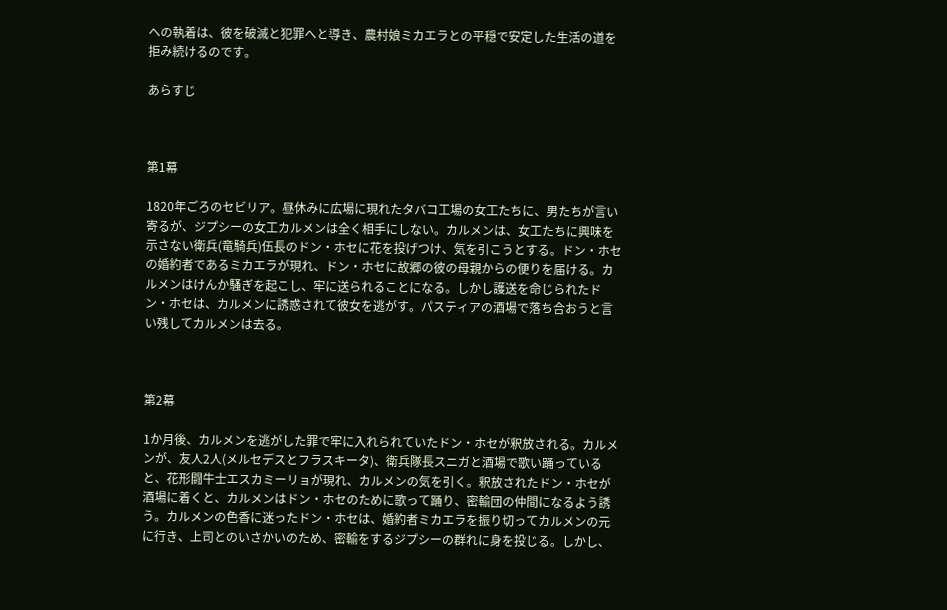への執着は、彼を破滅と犯罪へと導き、農村娘ミカエラとの平穏で安定した生活の道を拒み続けるのです。

あらすじ



第1幕

1820年ごろのセビリア。昼休みに広場に現れたタバコ工場の女工たちに、男たちが言い寄るが、ジプシーの女工カルメンは全く相手にしない。カルメンは、女工たちに興味を示さない衛兵(竜騎兵)伍長のドン・ホセに花を投げつけ、気を引こうとする。ドン・ホセの婚約者であるミカエラが現れ、ドン・ホセに故郷の彼の母親からの便りを届ける。カルメンはけんか騒ぎを起こし、牢に送られることになる。しかし護送を命じられたドン・ホセは、カルメンに誘惑されて彼女を逃がす。パスティアの酒場で落ち合おうと言い残してカルメンは去る。



第2幕

1か月後、カルメンを逃がした罪で牢に入れられていたドン・ホセが釈放される。カルメンが、友人2人(メルセデスとフラスキータ)、衛兵隊長スニガと酒場で歌い踊っていると、花形闘牛士エスカミーリョが現れ、カルメンの気を引く。釈放されたドン・ホセが酒場に着くと、カルメンはドン・ホセのために歌って踊り、密輸団の仲間になるよう誘う。カルメンの色香に迷ったドン・ホセは、婚約者ミカエラを振り切ってカルメンの元に行き、上司とのいさかいのため、密輸をするジプシーの群れに身を投じる。しかし、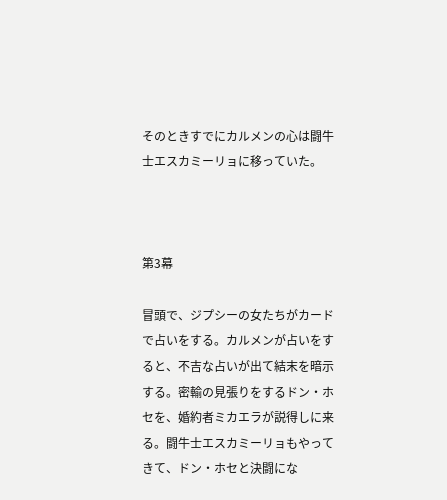そのときすでにカルメンの心は闘牛士エスカミーリョに移っていた。



第3幕

冒頭で、ジプシーの女たちがカードで占いをする。カルメンが占いをすると、不吉な占いが出て結末を暗示する。密輸の見張りをするドン・ホセを、婚約者ミカエラが説得しに来る。闘牛士エスカミーリョもやってきて、ドン・ホセと決闘にな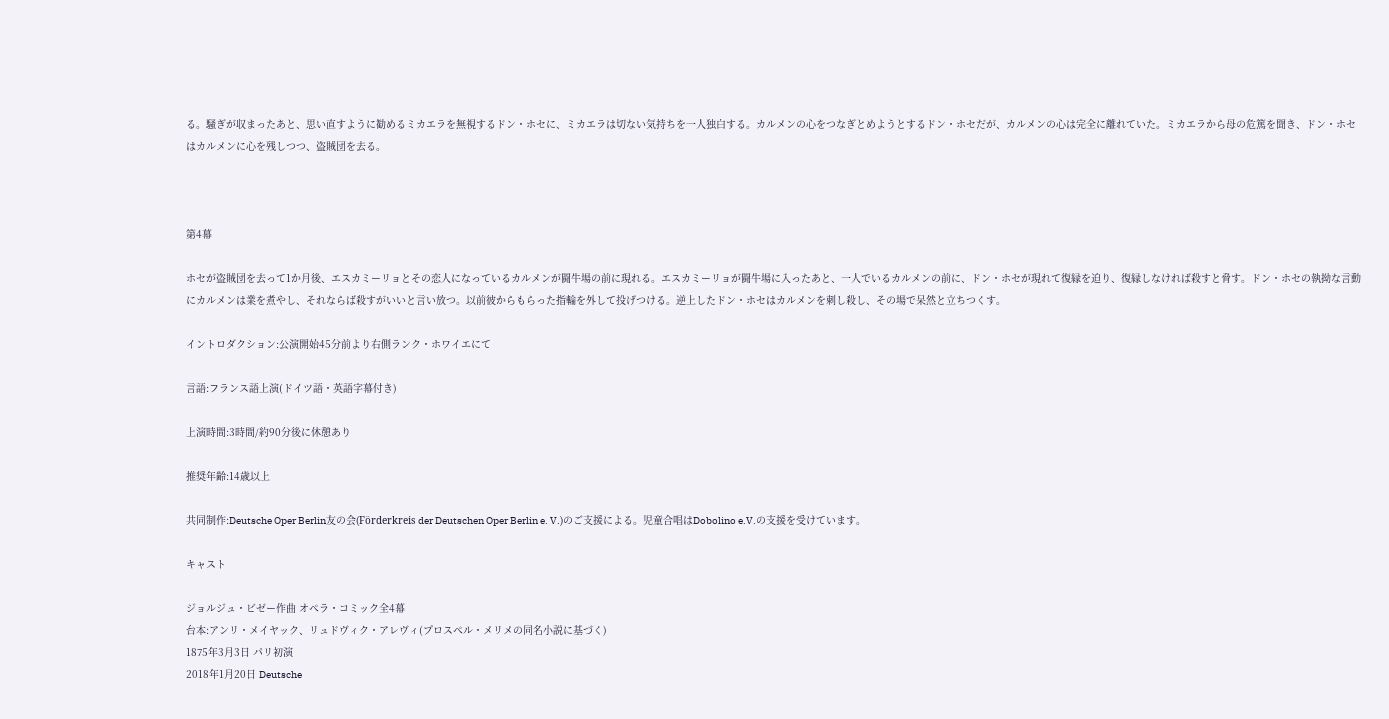る。騒ぎが収まったあと、思い直すように勧めるミカエラを無視するドン・ホセに、ミカエラは切ない気持ちを一人独白する。カルメンの心をつなぎとめようとするドン・ホセだが、カルメンの心は完全に離れていた。ミカエラから母の危篤を聞き、ドン・ホセはカルメンに心を残しつつ、盗賊団を去る。



第4幕

ホセが盗賊団を去って1か月後、エスカミーリョとその恋人になっているカルメンが闘牛場の前に現れる。エスカミーリョが闘牛場に入ったあと、一人でいるカルメンの前に、ドン・ホセが現れて復縁を迫り、復縁しなければ殺すと脅す。ドン・ホセの執拗な言動にカルメンは業を煮やし、それならば殺すがいいと言い放つ。以前彼からもらった指輪を外して投げつける。逆上したドン・ホセはカルメンを刺し殺し、その場で呆然と立ちつくす。

イントロダクション:公演開始45分前より右側ランク・ホワイエにて

言語:フランス語上演(ドイツ語・英語字幕付き)

上演時間:3時間/約90分後に休憩あり

推奨年齢:14歳以上

共同制作:Deutsche Oper Berlin友の会(Förderkreis der Deutschen Oper Berlin e. V.)のご支援による。児童合唱はDobolino e.V.の支援を受けています。

キャスト

ジョルジュ・ビゼー作曲 オペラ・コミック全4幕
台本:アンリ・メイヤック、リュドヴィク・アレヴィ(プロスペル・メリメの同名小説に基づく)
1875年3月3日 パリ初演
2018年1月20日 Deutsche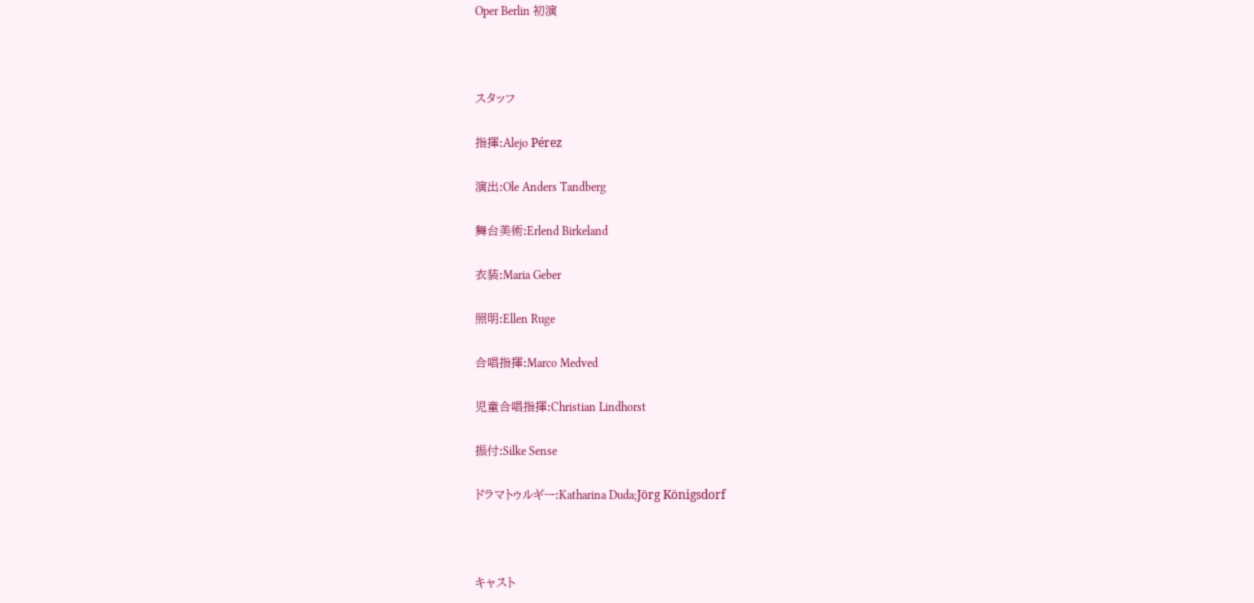Oper Berlin 初演



スタッフ

指揮:Alejo Pérez

演出:Ole Anders Tandberg

舞台美術:Erlend Birkeland

衣装:Maria Geber

照明:Ellen Ruge

合唱指揮:Marco Medved

児童合唱指揮:Christian Lindhorst

振付:Silke Sense

ドラマトゥルギー:Katharina Duda;Jörg Königsdorf



キャスト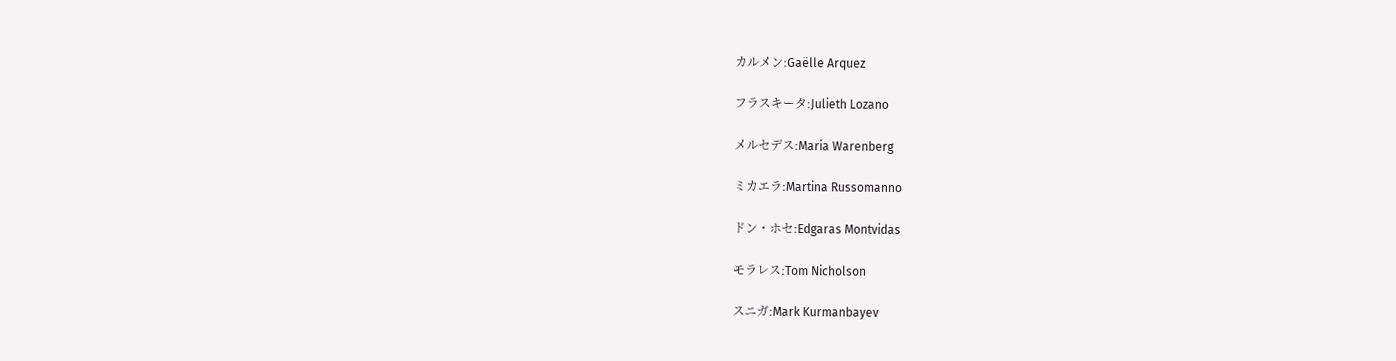カルメン:Gaëlle Arquez

フラスキータ:Julieth Lozano

メルセデス:Maria Warenberg

ミカエラ:Martina Russomanno

ドン・ホセ:Edgaras Montvidas

モラレス:Tom Nicholson

スニガ:Mark Kurmanbayev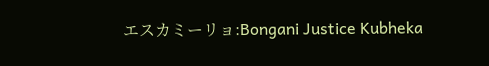エスカミーリョ:Bongani Justice Kubheka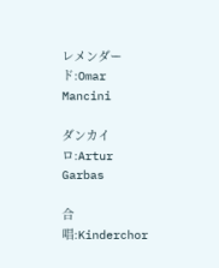レメンダード:Omar Mancini

ダンカイロ:Artur Garbas

合唱:Kinderchor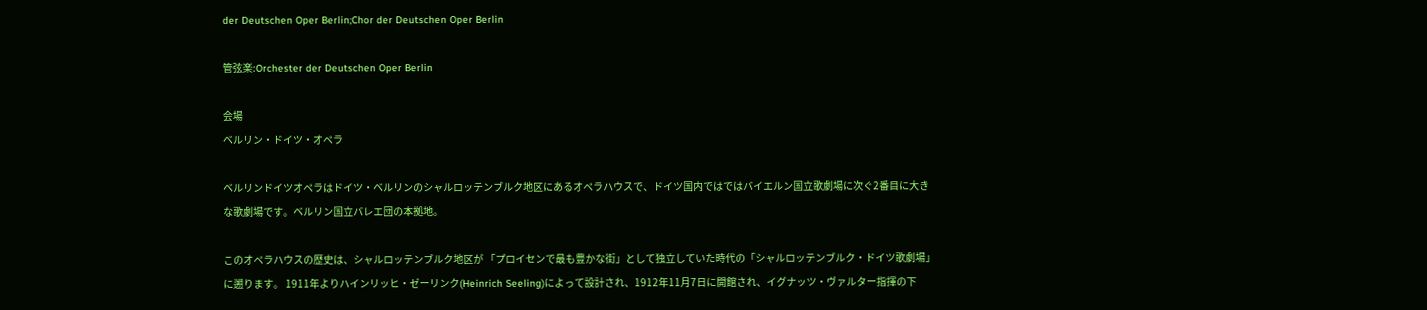der Deutschen Oper Berlin;Chor der Deutschen Oper Berlin

管弦楽:Orchester der Deutschen Oper Berlin

会場
ベルリン・ドイツ・オペラ

ベルリンドイツオペラはドイツ・ベルリンのシャルロッテンブルク地区にあるオペラハウスで、ドイツ国内ではではバイエルン国立歌劇場に次ぐ2番目に大きな歌劇場です。ベルリン国立バレエ団の本拠地。

このオペラハウスの歴史は、シャルロッテンブルク地区が 「プロイセンで最も豊かな街」として独立していた時代の「シャルロッテンブルク・ドイツ歌劇場」に遡ります。 1911年よりハインリッヒ・ゼーリンク(Heinrich Seeling)によって設計され、1912年11月7日に開館され、イグナッツ・ヴァルター指揮の下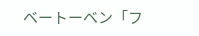ベートーベン「フ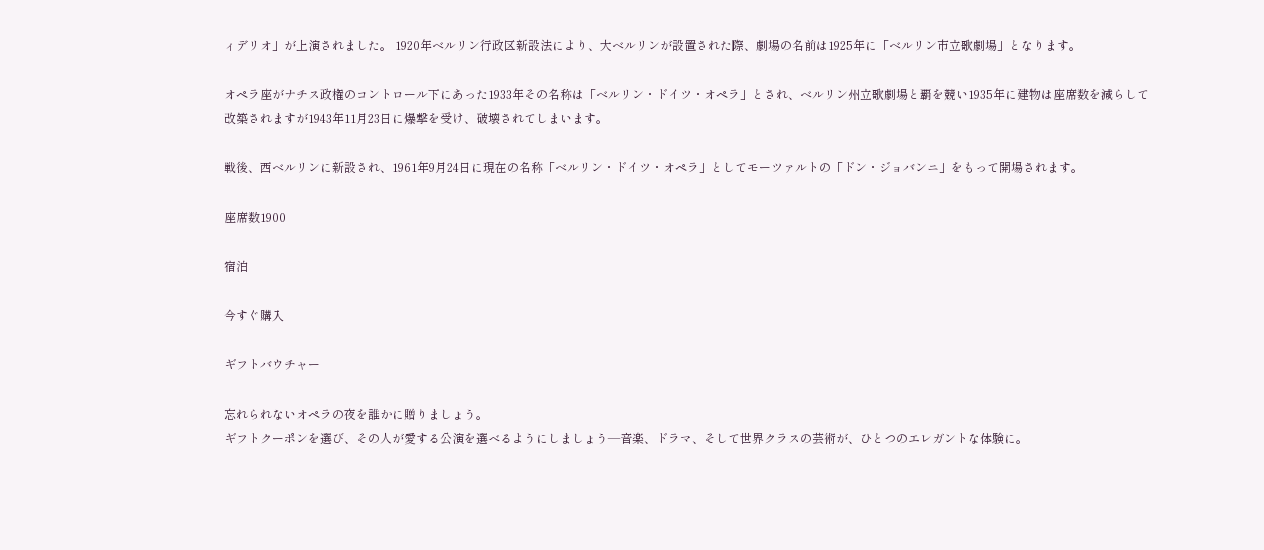ィデリオ」が上演されました。 1920年ベルリン行政区新設法により、大ベルリンが設置された際、劇場の名前は1925年に「ベルリン市立歌劇場」となります。

オペラ座がナチス政権のコントロール下にあった1933年その名称は「ベルリン・ドイツ・オペラ」とされ、ベルリン州立歌劇場と覇を競い1935年に建物は座席数を減らして改築されますが1943年11月23日に爆撃を受け、破壊されてしまいます。

戦後、西ベルリンに新設され、1961年9月24日に現在の名称「ベルリン・ドイツ・オペラ」としてモーツァルトの「ドン・ジョバンニ」をもって開場されます。

座席数1900

宿泊

今すぐ購入

ギフトバウチャー

忘れられないオペラの夜を誰かに贈りましょう。
ギフトクーポンを選び、その人が愛する公演を選べるようにしましょう—音楽、ドラマ、そして世界クラスの芸術が、ひとつのエレガントな体験に。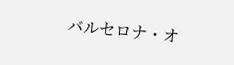バルセロナ・オ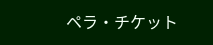ペラ・チケット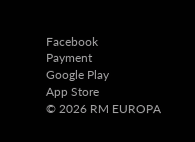Facebook
Payment
Google Play
App Store
© 2026 RM EUROPA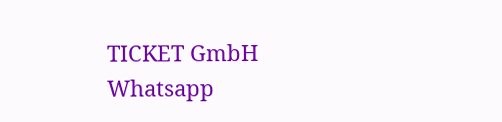TICKET GmbH
Whatsapp